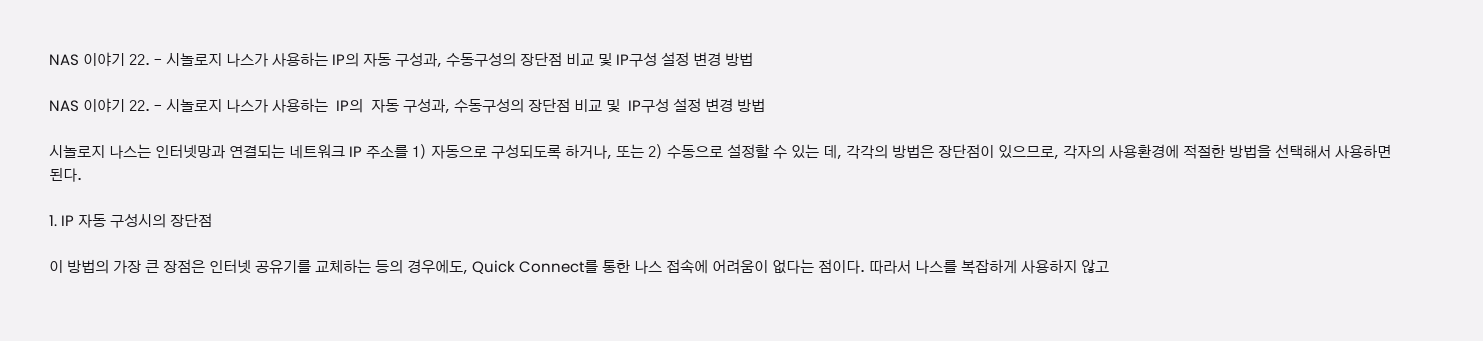NAS 이야기 22. – 시놀로지 나스가 사용하는 IP의 자동 구성과, 수동구성의 장단점 비교 및 IP구성 설정 변경 방법

NAS 이야기 22. – 시놀로지 나스가 사용하는  IP의  자동 구성과, 수동구성의 장단점 비교 및  IP구성 설정 변경 방법

시놀로지 나스는 인터넷망과 연결되는 네트워크 IP 주소를 1) 자동으로 구성되도록 하거나, 또는 2) 수동으로 설정할 수 있는 데, 각각의 방법은 장단점이 있으므로, 각자의 사용환경에 적절한 방법을 선택해서 사용하면 된다.

1. IP 자동 구성시의 장단점

이 방법의 가장 큰 장점은 인터넷 공유기를 교체하는 등의 경우에도, Quick Connect를 통한 나스 접속에 어려움이 없다는 점이다. 따라서 나스를 복잡하게 사용하지 않고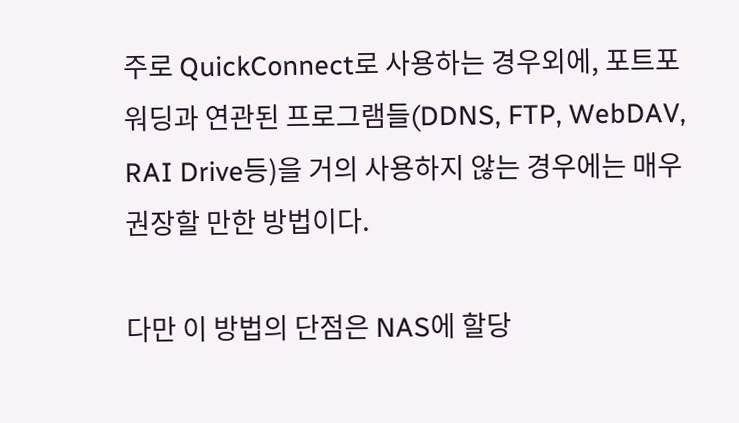주로 QuickConnect로 사용하는 경우외에, 포트포워딩과 연관된 프로그램들(DDNS, FTP, WebDAV, RAI Drive등)을 거의 사용하지 않는 경우에는 매우 권장할 만한 방법이다.

다만 이 방법의 단점은 NAS에 할당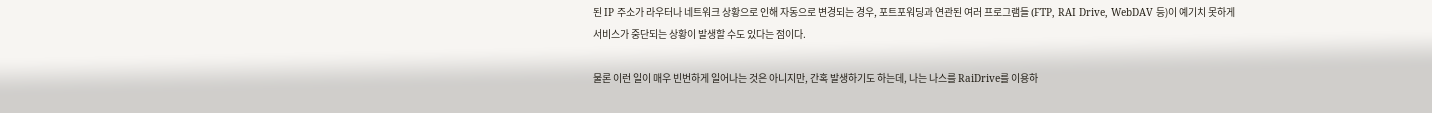된 IP 주소가 라우터나 네트워크 상황으로 인해 자동으로 변경되는 경우, 포트포워딩과 연관된 여러 프로그램들 (FTP, RAI Drive, WebDAV 등)이 예기치 못하게 서비스가 중단되는 상황이 발생할 수도 있다는 점이다.

물론 이런 일이 매우 빈번하게 일어나는 것은 아니지만, 간혹 발생하기도 하는데, 나는 나스를 RaiDrive를 이용하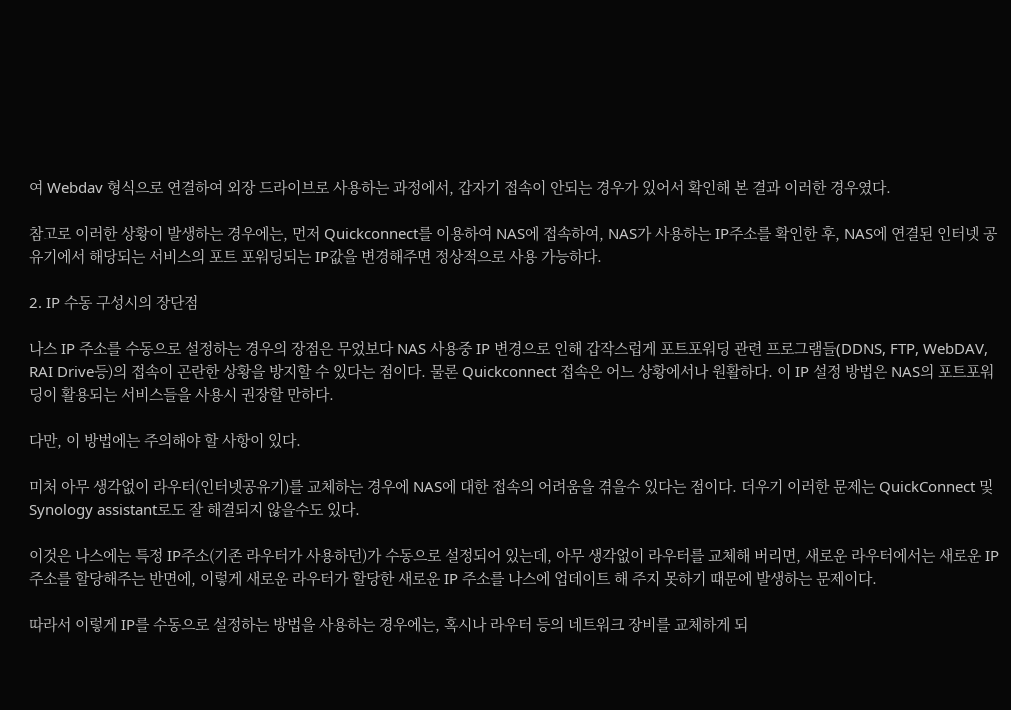여 Webdav 형식으로 연결하여 외장 드라이브로 사용하는 과정에서, 갑자기 접속이 안되는 경우가 있어서 확인해 본 결과 이러한 경우였다.

참고로 이러한 상황이 발생하는 경우에는, 먼저 Quickconnect를 이용하여 NAS에 접속하여, NAS가 사용하는 IP주소를 확인한 후, NAS에 연결된 인터넷 공유기에서 해당되는 서비스의 포트 포워딩되는 IP값을 변경해주면 정상적으로 사용 가능하다.

2. IP 수동 구성시의 장단점

나스 IP 주소를 수동으로 설정하는 경우의 장점은 무었보다 NAS 사용중 IP 변경으로 인해 갑작스럽게 포트포워딩 관련 프로그램들(DDNS, FTP, WebDAV, RAI Drive등)의 접속이 곤란한 상황을 방지할 수 있다는 점이다. 물론 Quickconnect 접속은 어느 상황에서나 원활하다. 이 IP 설정 방법은 NAS의 포트포워딩이 활용되는 서비스들을 사용시 권장할 만하다.

다만, 이 방법에는 주의해야 할 사항이 있다.

미처 아무 생각없이 라우터(인터넷공유기)를 교체하는 경우에 NAS에 대한 접속의 어려움을 겪을수 있다는 점이다. 더우기 이러한 문제는 QuickConnect 및 Synology assistant로도 잘 해결되지 않을수도 있다.

이것은 나스에는 특정 IP주소(기존 라우터가 사용하던)가 수동으로 설정되어 있는데, 아무 생각없이 라우터를 교체해 버리면, 새로운 라우터에서는 새로운 IP주소를 할당해주는 반면에, 이렇게 새로운 라우터가 할당한 새로운 IP 주소를 나스에 업데이트 해 주지 못하기 때문에 발생하는 문제이다.

따라서 이렇게 IP를 수동으로 설정하는 방법을 사용하는 경우에는, 혹시나 라우터 등의 네트워크 장비를 교체하게 되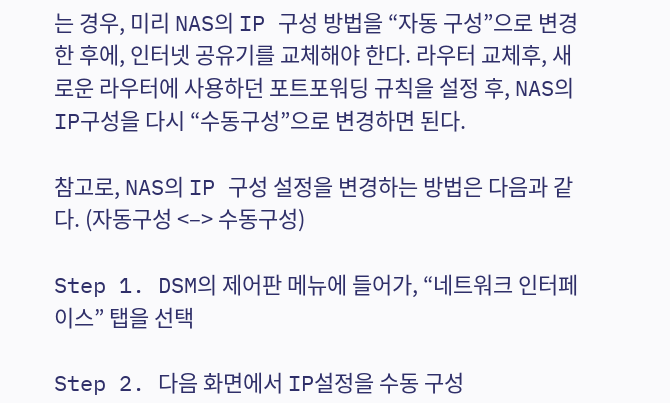는 경우, 미리 NAS의 IP 구성 방법을 “자동 구성”으로 변경한 후에, 인터넷 공유기를 교체해야 한다. 라우터 교체후, 새로운 라우터에 사용하던 포트포워딩 규칙을 설정 후, NAS의 IP구성을 다시 “수동구성”으로 변경하면 된다.

참고로, NAS의 IP 구성 설정을 변경하는 방법은 다음과 같다. (자동구성 <–> 수동구성)

Step 1. DSM의 제어판 메뉴에 들어가, “네트워크 인터페이스” 탭을 선택

Step 2. 다음 화면에서 IP설정을 수동 구성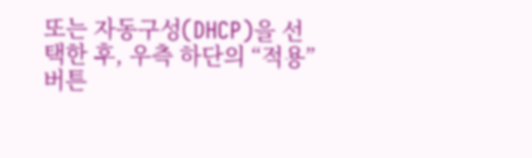또는 자동구성(DHCP)을 선택한 후, 우측 하단의 “적용”버튼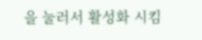을 눌러서 활성화 시킴